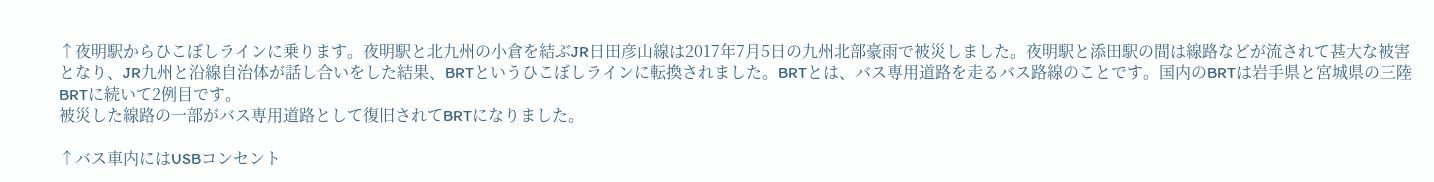↑夜明駅からひこぼしラインに乗ります。夜明駅と北九州の小倉を結ぶJR日田彦山線は2017年7月5日の九州北部豪雨で被災しました。夜明駅と添田駅の間は線路などが流されて甚大な被害となり、JR九州と沿線自治体が話し合いをした結果、BRTというひこぼしラインに転換されました。BRTとは、バス専用道路を走るバス路線のことです。国内のBRTは岩手県と宮城県の三陸BRTに続いて2例目です。
被災した線路の一部がバス専用道路として復旧されてBRTになりました。

↑バス車内にはUSBコンセント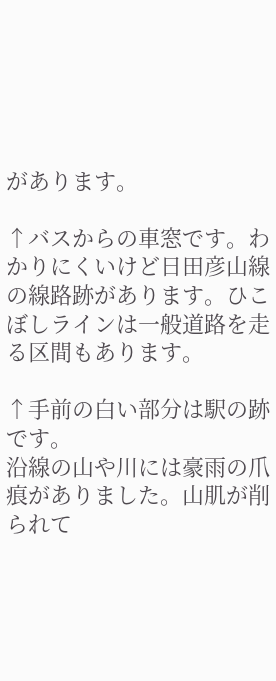があります。

↑バスからの車窓です。わかりにくいけど日田彦山線の線路跡があります。ひこぼしラインは一般道路を走る区間もあります。

↑手前の白い部分は駅の跡です。
沿線の山や川には豪雨の爪痕がありました。山肌が削られて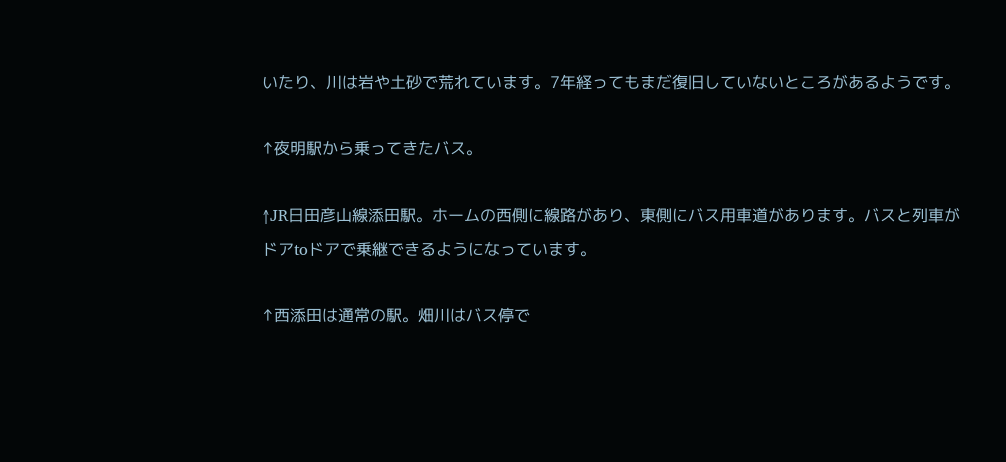いたり、川は岩や土砂で荒れています。7年経ってもまだ復旧していないところがあるようです。

↑夜明駅から乗ってきたバス。

↑JR日田彦山線添田駅。ホームの西側に線路があり、東側にバス用車道があります。バスと列車がドアtoドアで乗継できるようになっています。

↑西添田は通常の駅。畑川はバス停で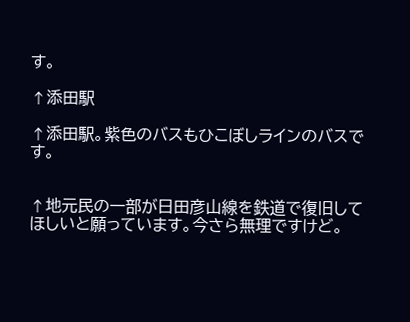す。

↑添田駅

↑添田駅。紫色のバスもひこぼしラインのバスです。


↑地元民の一部が日田彦山線を鉄道で復旧してほしいと願っています。今さら無理ですけど。